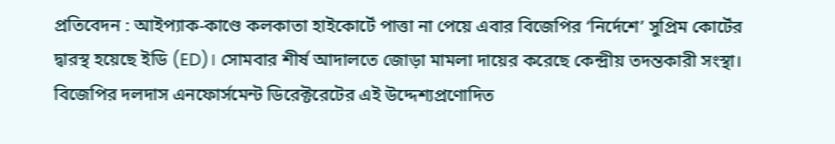প্রতিবেদন : আইপ্যাক-কাণ্ডে কলকাতা হাইকোর্টে পাত্তা না পেয়ে এবার বিজেপির ‘নির্দেশে’ সুপ্রিম কোর্টের দ্বারস্থ হয়েছে ইডি (ED)। সোমবার শীর্ষ আদালতে জোড়া মামলা দায়ের করেছে কেন্দ্রীয় তদন্তকারী সংস্থা। বিজেপির দলদাস এনফোর্সমেন্ট ডিরেক্টরেটের এই উদ্দেশ্যপ্রণোদিত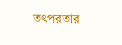তৎপরতার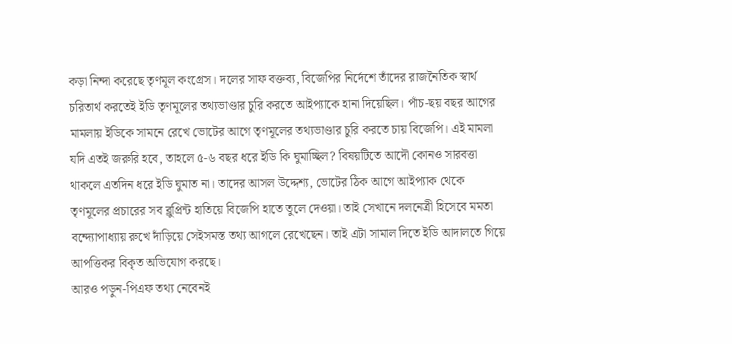কড়া নিন্দা করেছে তৃণমূল কংগ্রেস। দলের সাফ বক্তব্য, বিজেপির নির্দেশে তাঁদের রাজনৈতিক স্বার্থ চরিতার্থ করতেই ইডি তৃণমূলের তথ্যভাণ্ডার চুরি করতে আইপ্যাকে হানা দিয়েছিল। পাঁচ-ছয় বছর আগের মামলায় ইডিকে সামনে রেখে ভোটের আগে তৃণমূলের তথ্যভাণ্ডার চুরি করতে চায় বিজেপি। এই মামলা যদি এতই জরুরি হবে, তাহলে ৫-৬ বছর ধরে ইডি কি ঘুমাচ্ছিল? বিষয়টিতে আদৌ কোনও সারবত্তা থাকলে এতদিন ধরে ইডি ঘুমাত না। তাদের আসল উদ্দেশ্য, ভোটের ঠিক আগে আইপ্যাক থেকে তৃণমূলের প্রচারের সব ব্লুপ্রিন্ট হাতিয়ে বিজেপি হাতে তুলে দেওয়া। তাই সেখানে দলনেত্রী হিসেবে মমতা বন্দ্যোপাধ্যায় রুখে দাঁড়িয়ে সেইসমস্ত তথ্য আগলে রেখেছেন। তাই এটা সামাল দিতে ইডি আদালতে গিয়ে আপত্তিকর বিকৃত অভিযোগ করছে।
আরও পড়ুন-পিএফ তথ্য নেবেনই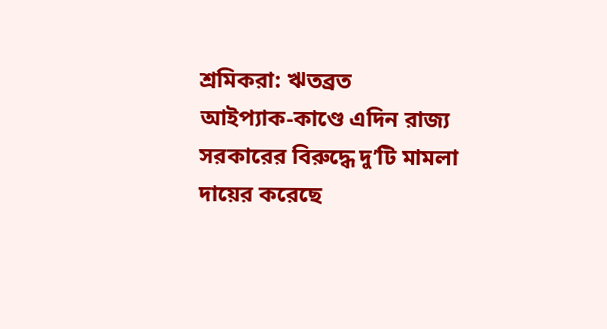শ্রমিকরা: ঋতব্রত
আইপ্যাক-কাণ্ডে এদিন রাজ্য সরকারের বিরুদ্ধে দু’টি মামলা দায়ের করেছে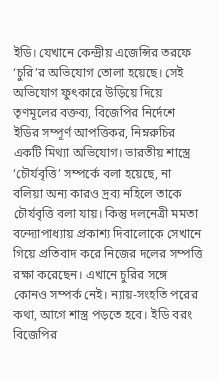ইডি। যেখানে কেন্দ্রীয় এজেন্সির তরফে ‘চুরি’র অভিযোগ তোলা হয়েছে। সেই অভিযোগ ফুৎকারে উড়িয়ে দিয়ে তৃণমূলের বক্তব্য, বিজেপির নির্দেশে ইডির সম্পূর্ণ আপত্তিকর, নিম্নরুচির একটি মিথ্যা অভিযোগ। ভারতীয় শাস্ত্রে ‘চৌর্যবৃত্তি’ সম্পর্কে বলা হয়েছে, না বলিয়া অন্য কারও দ্রব্য নহিলে তাকে চৌর্যবৃত্তি বলা যায়। কিন্তু দলনেত্রী মমতা বন্দ্যোপাধ্যায় প্রকাশ্য দিবালোকে সেখানে গিয়ে প্রতিবাদ করে নিজের দলের সম্পত্তি রক্ষা করেছেন। এখানে চুরির সঙ্গে কোনও সম্পর্ক নেই। ন্যায়-সংহতি পরের কথা, আগে শাস্ত্র পড়তে হবে। ইডি বরং বিজেপির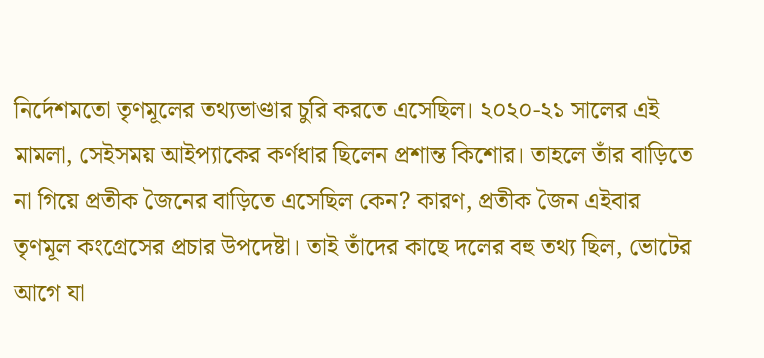নির্দেশমতো তৃণমূলের তথ্যভাণ্ডার চুরি করতে এসেছিল। ২০২০-২১ সালের এই মামলা, সেইসময় আইপ্যাকের কর্ণধার ছিলেন প্রশান্ত কিশোর। তাহলে তাঁর বাড়িতে না গিয়ে প্রতীক জৈনের বাড়িতে এসেছিল কেন? কারণ, প্রতীক জৈন এইবার তৃণমূল কংগ্রেসের প্রচার উপদেষ্টা। তাই তাঁদের কাছে দলের বহু তথ্য ছিল, ভোটের আগে যা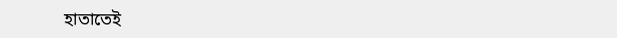হাতাতেই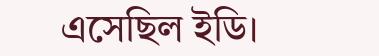এসেছিল ইডি।